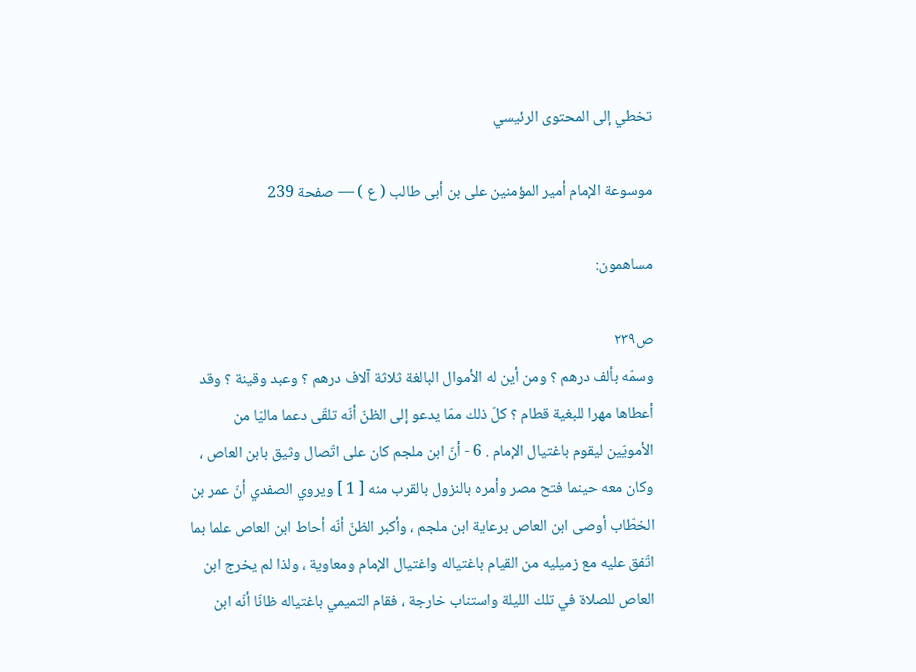تخطي إلى المحتوى الرئيسي

موسوعة الإمام أمير المؤمنين على بن أبى طالب ( ع ) — صفحة 239

مساهمون:

ص٢٣٩
وسمّه بألف درهم ؟ ومن أين له الأموال البالغة ثلاثة آلاف درهم ؟ وعبد وقينة ؟ وقد أعطاها مهرا للبغية قطام ؟ كلّ ذلك ممّا يدعو إلى الظنّ أنّه تلقّى دعما ماليّا من الأمويّين ليقوم باغتيال الإمام . 6 - أنّ ابن ملجم كان على اتّصال وثيق بابن العاص ، وكان معه حينما فتح مصر وأمره بالنزول بالقرب منه [ 1 ] ويروي الصفدي أنّ عمر بن الخطّاب أوصى ابن العاص برعاية ابن ملجم ، وأكبر الظنّ أنّه أحاط ابن العاص علما بما اتّفق عليه مع زميليه من القيام باغتياله واغتيال الإمام ومعاوية ، ولذا لم يخرج ابن العاص للصلاة في تلك الليلة واستناب خارجة ، فقام التميمي باغتياله ظانّا أنّه ابن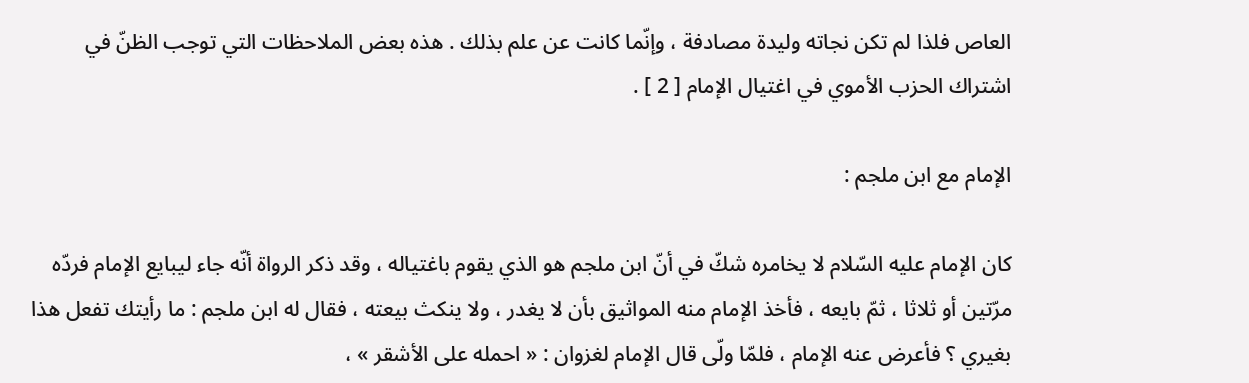العاص فلذا لم تكن نجاته وليدة مصادفة ، وإنّما كانت عن علم بذلك . هذه بعض الملاحظات التي توجب الظنّ في اشتراك الحزب الأموي في اغتيال الإمام [ 2 ] .

الإمام مع ابن ملجم :

كان الإمام عليه السّلام لا يخامره شكّ في أنّ ابن ملجم هو الذي يقوم باغتياله ، وقد ذكر الرواة أنّه جاء ليبايع الإمام فردّه مرّتين أو ثلاثا ، ثمّ بايعه ، فأخذ الإمام منه المواثيق بأن لا يغدر ، ولا ينكث بيعته ، فقال له ابن ملجم : ما رأيتك تفعل هذا بغيري ؟ فأعرض عنه الإمام ، فلمّا ولّى قال الإمام لغزوان : « احمله على الأشقر » ،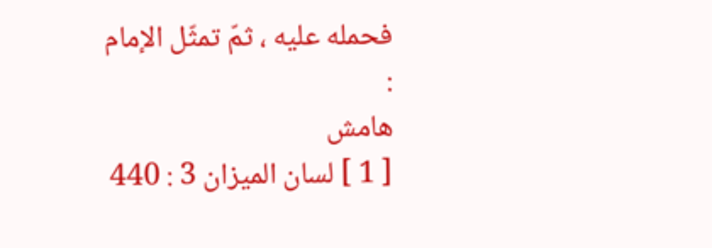فحمله عليه ، ثمّ تمثّل الإمام :
هامش
[ 1 ] لسان الميزان 3 : 440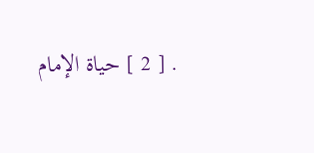. [ 2 ] حياة الإمام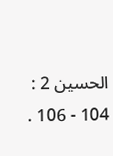الحسين 2 : 104 - 106 .